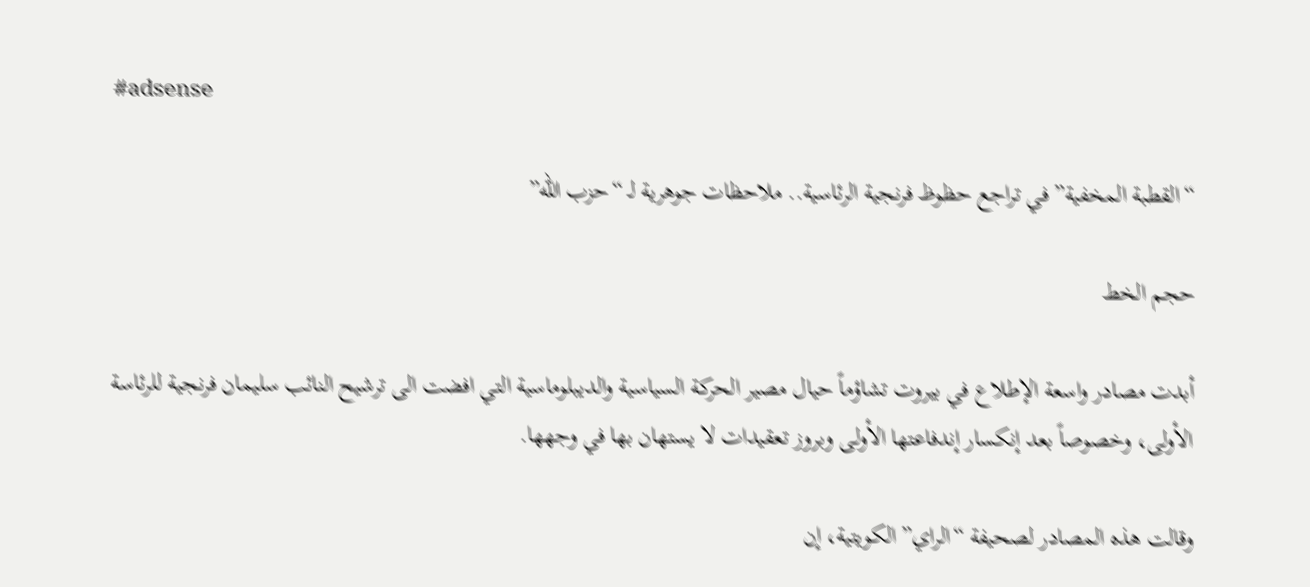#adsense

“القطبة المخفية” في تراجع حظوظ فرنجية الرئاسية.. ملاحظات جوهرية لـ “حزب الله”

حجم الخط

أبدت مصادر واسعة الإطلاع في بيروت تشاؤماً حيال مصير الحركة السياسية والديبلوماسية التي افضت الى ترشيح النائب سليمان فرنجية للرئاسة الأولى، وخصوصاً بعد إنكسار إندفاعتها الأولى وبروز تعقيدات لا يستهان بها في وجهها.

وقالت هذه المصادر لصحيفة “الراي” الكويتية، إن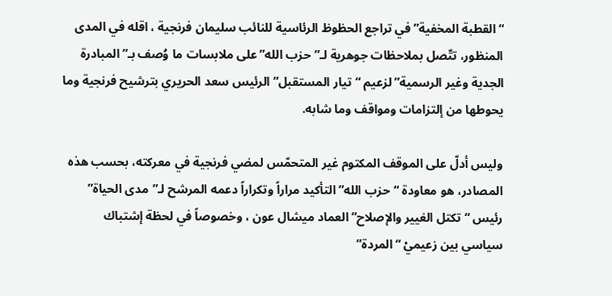“القطبة المخفية” في تراجع الحظوظ الرئاسية للنائب سليمان فرنجية ، اقله في المدى المنظور، تتّصل بملاحظات جوهرية لـ”حزب الله” على ملابسات ما وُصف بـ”المبادرة الجدية وغير الرسمية” لزعيم “تيار المستقبل” الرئيس سعد الحريري بترشيح فرنجية وما يحوطها من إلتزامات ومواقف وما شابه.

وليس أدلّ على الموقف المكتوم غير المتحمّس لمضي فرنجية في معركته، بحسب هذه المصادر، هو معاودة “حزب الله” التأكيد مراراً وتكراراً دعمه المرشح لـ”مدى الحياة” رئيس “تكتل الغيير والإصلاح” العماد ميشال عون ، وخصوصاً في لحظة إشتباك سياسي بين زعيميْ “المردة”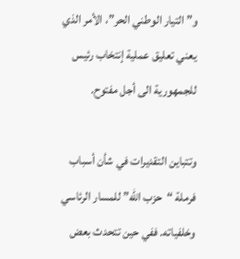و”التيار الوطني الحر”، الأمر الذي يعني تعليق عملية إنتخاب رئيس للجمهورية الى أجل مفتوح.

وتتباين التقديرات في شأن أسباب فرملة “حزب الله” للمسار الرئاسي وخلفياته. ففي حين تتحدث بعض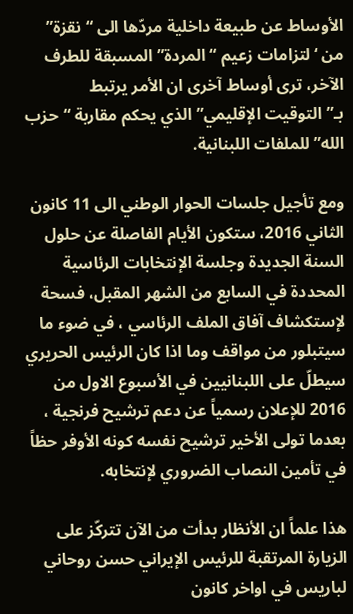الأوساط عن طبيعة داخلية مردّها الى “نقزة” من ‘لتزامات زعيم “المردة” المسبقة للطرف الآخر، ترى أوساط آخرى ان الأمر يرتبط بـ”التوقيت الإقليمي” الذي يحكم مقاربة “حزب الله” للملفات اللبنانية.

ومع تأجيل جلسات الحوار الوطني الى 11 كانون الثاني 2016، ستكون الأيام الفاصلة عن حلول السنة الجديدة وجلسة الإنتخابات الرئاسية المحددة في السابع من الشهر المقبل، فسحة لإستكشاف آفاق الملف الرئاسي ، في ضوء ما سيتبلور من مواقف وما اذا كان الرئيس الحريري سيطلّ على اللبنانيين في الأسبوع الاول من 2016 للإعلان رسمياً عن دعم ترشيح فرنجية ، بعدما تولى الأخير ترشيح نفسه كونه الأوفر حظاً في تأمين النصاب الضروري لإنتخابه.

هذا علماً ان الأنظار بدأت من الآن تتركّز على الزيارة المرتقبة للرئيس الإيراني حسن روحاني لباريس في اواخر كانون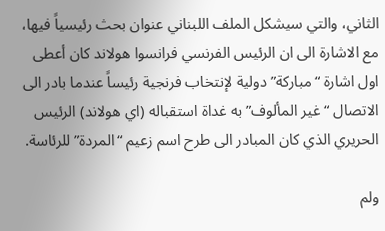الثاني، والتي سيشكل الملف اللبناني عنوان بحث رئيسياً فيها، مع الاشارة الى ان الرئيس الفرنسي فرانسوا هولاند كان أعطى اول اشارة “مباركة” دولية لإنتخاب فرنجية رئيساً عندما بادر الى الاتصال “غير المألوف” به غداة استقباله (اي هولاند) الرئيس الحريري الذي كان المبادر الى طرح اسم زعيم “المردة” للرئاسة.

ولم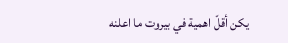يكن أقلّ اهمية في بيروت ما اعلنه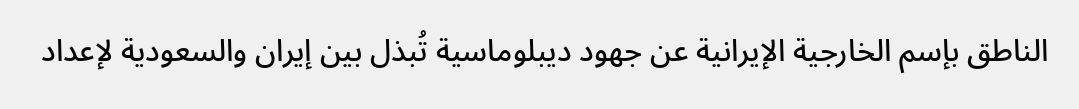الناطق بإسم الخارجية الإيرانية عن جهود ديبلوماسية تُبذل بين إيران والسعودية لإعداد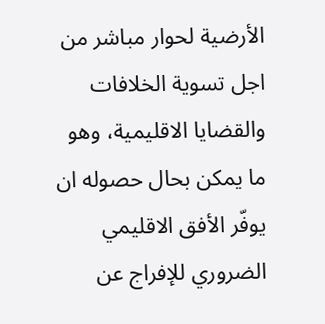الأرضية لحوار مباشر من اجل تسوية الخلافات والقضايا الاقليمية، وهو ما يمكن بحال حصوله ان يوفّر الأفق الاقليمي الضروري للإفراج عن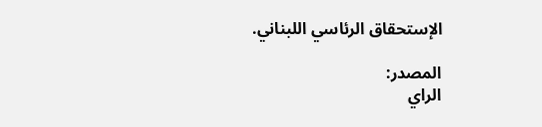الإستحقاق الرئاسي اللبناني.

المصدر:
الراي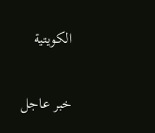الكويتية

خبر عاجل